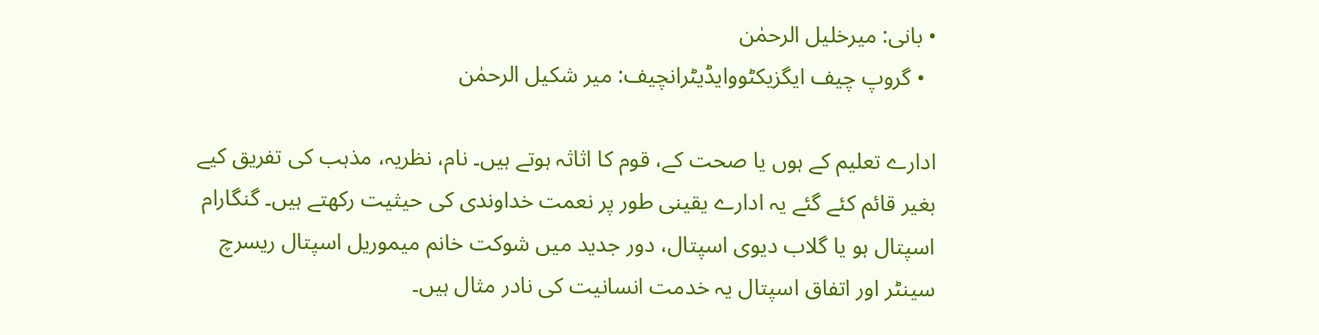• بانی: میرخلیل الرحمٰن
  • گروپ چیف ایگزیکٹووایڈیٹرانچیف: میر شکیل الرحمٰن

ادارے تعلیم کے ہوں یا صحت کے، قوم کا اثاثہ ہوتے ہیں۔ نام، نظریہ، مذہب کی تفریق کیے بغیر قائم کئے گئے یہ ادارے یقینی طور پر نعمت خداوندی کی حیثیت رکھتے ہیں۔ گنگارام اسپتال ہو یا گلاب دیوی اسپتال، دور جدید میں شوکت خانم میموریل اسپتال ریسرچ سینٹر اور اتفاق اسپتال یہ خدمت انسانیت کی نادر مثال ہیں۔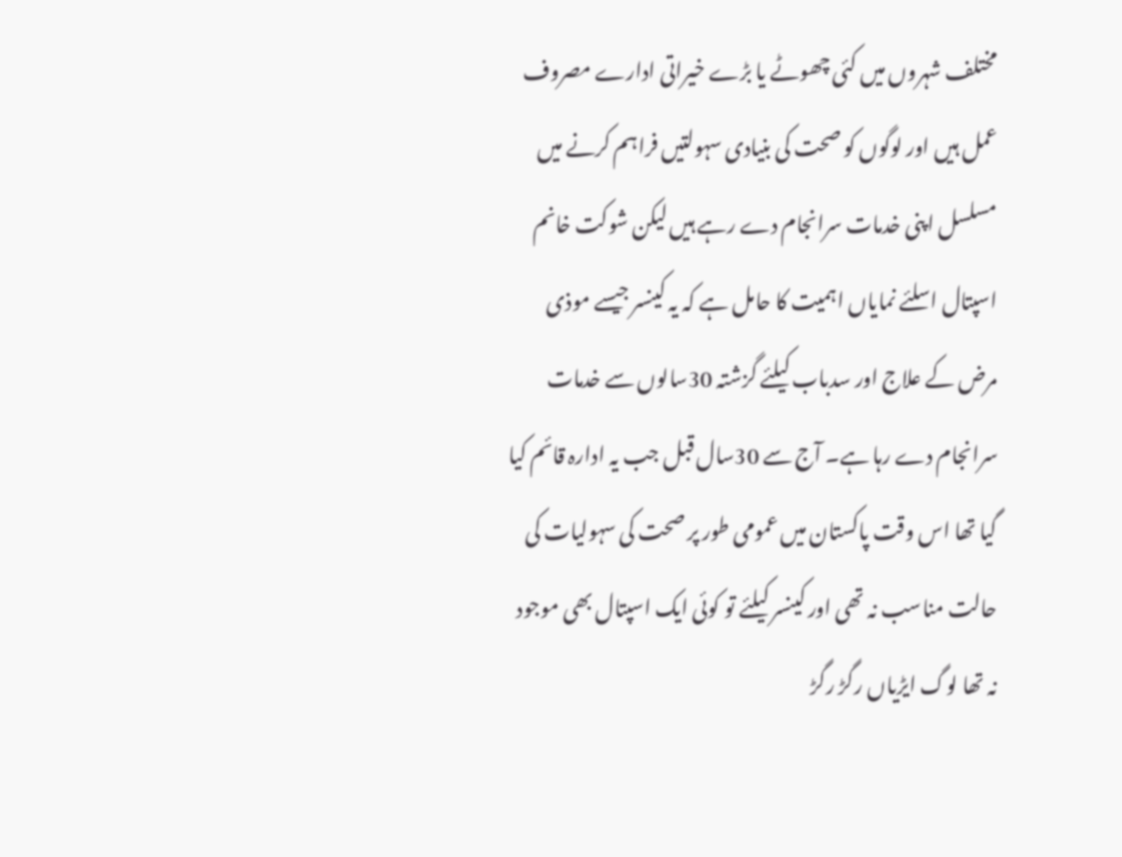مختلف شہروں میں کئی چھوٹے یا بڑے خیراتی ادارے مصروف عمل ہیں اور لوگوں کو صحت کی بنیادی سہولتیں فراہم کرنے میں مسلسل اپنی خدمات سرانجام دے رہے ہیں لیکن شوکت خانم اسپتال اسلئے نمایاں اہمیت کا حامل ہے کہ یہ کینسر جیسے موذی مرض کے علاج اور سدباب کیلئے گزشتہ 30سالوں سے خدمات سرانجام دے رہا ہے۔ آج سے 30سال قبل جب یہ ادارہ قائم کیا گیا تھا اس وقت پاکستان میں عمومی طور پر صحت کی سہولیات کی حالت مناسب نہ تھی اور کینسر کیلئے تو کوئی ایک اسپتال بھی موجود نہ تھا لوگ ایڑیاں رگڑ رگڑ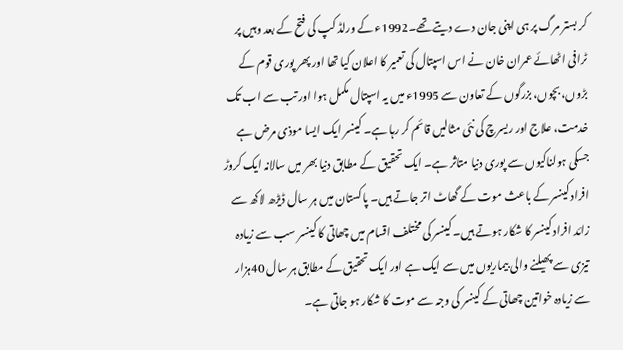کر بستر مرگ پر ہی اپنی جان دے دیتے تھے۔1992ء کے ورلڈ کپ کی فتح کے بعد وہیں پر ٹرافی اٹھائے عمران خان نے اس اسپتال کی تعمیر کا اعلان کیا تھا اور پھر پوری قوم کے بڑوں، بچوں، بزرگوں کے تعاون سے 1995ء میں یہ اسپتال مکمل ہوا اور تب سے اب تک خدمت، علاج اور ریسرچ کی نئی مثالیں قائم کر رہا ہے۔ کینسر ایک ایسا موذی مرض ہے جسکی ہولناکیوں سے پوری دنیا متاثر ہے۔ ایک تحقیق کے مطابق دنیا بھر میں سالانہ ایک کروڑ افراد کینسر کے باعث موت کے گھاٹ اتر جاتے ہیں۔ پاکستان میں ہر سال ڈیڑھ لاکھ سے زائد افراد کینسر کا شکار ہوتے ہیں۔ کینسر کی مختلف اقسام میں چھاتی کا کینسر سب سے زیادہ تیزی سے پھیلنے والی بیماریوں میں سے ایک ہے اور ایک تحقیق کے مطابق ہر سال 40ہزار سے زیادہ خواتین چھاتی کے کینسر کی وجہ سے موت کا شکار ہو جاتی ہے۔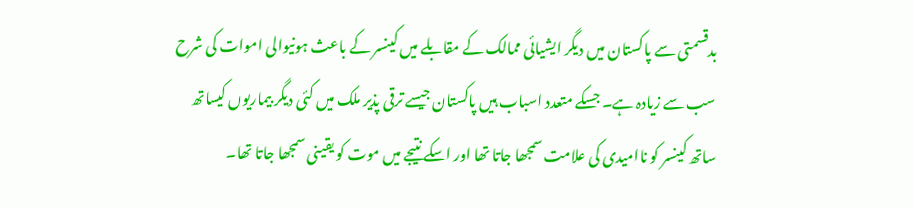بدقسمتی سے پاکستان میں دیگر ایشیائی ممالک کے مقابلے میں کینسر کے باعث ہونیوالی اموات کی شرح سب سے زیادہ ہے۔ جسکے متعدد اسباب ہیں پاکستان جیسے ترقی پذیر ملک میں کئی دیگر بیماریوں کیساتھ ساتھ کینسر کو ناامیدی کی علامت سمجھا جاتا تھا اور اسکے نتیجے میں موت کو یقینی سمجھا جاتا تھا۔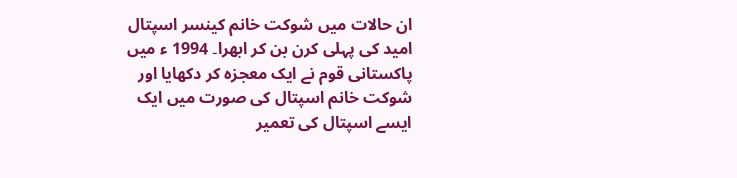ان حالات میں شوکت خانم کینسر اسپتال امید کی پہلی کرن بن کر ابھرا۔ 1994 ء میں پاکستانی قوم نے ایک معجزہ کر دکھایا اور شوکت خانم اسپتال کی صورت میں ایک ایسے اسپتال کی تعمیر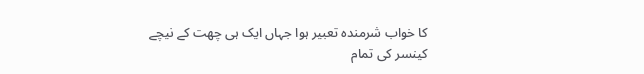کا خواب شرمندہ تعبیر ہوا جہاں ایک ہی چھت کے نیچے کینسر کی تمام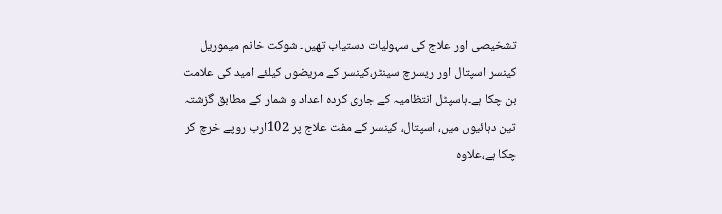تشخیصی اور علاج کی سہولیات دستیاب تھیں۔ شوکت خانم میموریل کینسر اسپتال اور ریسرچ سینٹر،کینسر کے مریضوں کیلئے امید کی علامت بن چکا ہے۔ہاسپٹل انتظامیہ کے جاری کردہ اعداد و شمار کے مطابق گزشتہ تین دہائیوں میں، اسپتال، کینسر کے مفت علاج پر 102ارب روپے خرچ کر چکا ہے،علاوہ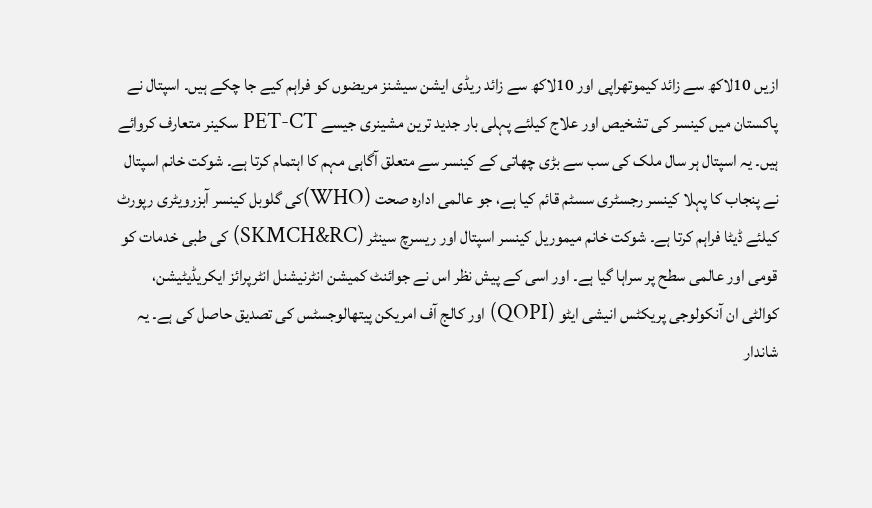ازیں 10لاکھ سے زائد کیموتھراپی اور 10لاکھ سے زائد ریڈی ایشن سیشنز مریضوں کو فراہم کیے جا چکے ہیں۔ اسپتال نے پاکستان میں کینسر کی تشخیص اور علاج کیلئے پہلی بار جدید ترین مشینری جیسے PET-CT سکینر متعارف کروائے ہیں۔ یہ اسپتال ہر سال ملک کی سب سے بڑی چھاتی کے کینسر سے متعلق آگاہی مہم کا اہتمام کرتا ہے۔ شوکت خانم اسپتال نے پنجاب کا پہلا کینسر رجسٹری سسٹم قائم کیا ہے، جو عالمی ادارہ صحت (WHO)کی گلوبل کینسر آبزرویٹری رپورٹ کیلئے ڈیٹا فراہم کرتا ہے۔ شوکت خانم میموریل کینسر اسپتال اور ریسرچ سینٹر (SKMCH&RC) کی طبی خدمات کو قومی اور عالمی سطح پر سراہا گیا ہے۔ اور اسی کے پیش نظر اس نے جوائنٹ کمیشن انٹرنیشنل انٹرپرائز ایکریڈیٹیشن، کوالٹی ان آنکولوجی پریکٹس انیشی ایٹو (QOPI) اور کالج آف امریکن پیتھالوجسٹس کی تصدیق حاصل کی ہے۔ یہ شاندار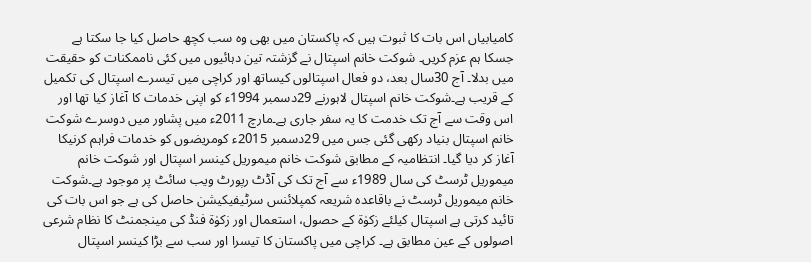کامیابیاں اس بات کا ثبوت ہیں کہ پاکستان میں بھی وہ سب کچھ حاصل کیا جا سکتا ہے جسکا ہم عزم کریں۔ شوکت خانم اسپتال نے گزشتہ تین دہائیوں میں کئی ناممکنات کو حقیقت میں بدلا۔ آج 30سال بعد، دو فعال اسپتالوں کیساتھ اور کراچی میں تیسرے اسپتال کی تکمیل کے قریب ہے۔شوکت خانم اسپتال لاہورنے 29دسمبر 1994ء کو اپنی خدمات کا آغاز کیا تھا اور اس وقت سے آج تک خدمت کا یہ سفر جاری ہے۔مارچ 2011ء میں پشاور میں دوسرے شوکت خانم اسپتال بنیاد رکھی گئی جس میں 29دسمبر 2015ء کومریضوں کو خدمات فراہم کرنیکا آغاز کر دیا گیا۔ انتظامیہ کے مطابق شوکت خانم میموریل کینسر اسپتال اور شوکت خانم میموریل ٹرسٹ کی سال 1989ء سے آج تک کی آڈٹ رپورٹ ویب سائٹ پر موجود ہے۔شوکت خانم میموریل ٹرسٹ نے باقاعدہ شریعہ کمپلائنس سرٹیفیکیشن حاصل کی ہے جو اس بات کی تائید کرتی ہے اسپتال کیلئے زکوٰۃ کے حصول، استعمال اور زکوٰۃ فنڈ کی مینجمنٹ کا نظام شرعی اصولوں کے عین مطابق ہے۔ کراچی میں پاکستان کا تیسرا اور سب سے بڑا کینسر اسپتال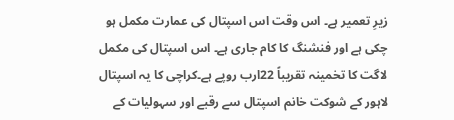زیرِ تعمیر ہے۔ اس وقت اس اسپتال کی عمارت مکمل ہو چکی ہے اور فنشنگ کا کام جاری ہے۔ اس اسپتال کی مکمل لاگت کا تخمینہ تقریباً 22ارب روپے ہے۔کراچی کا یہ اسپتال لاہور کے شوکت خانم اسپتال سے رقبے اور سہولیات کے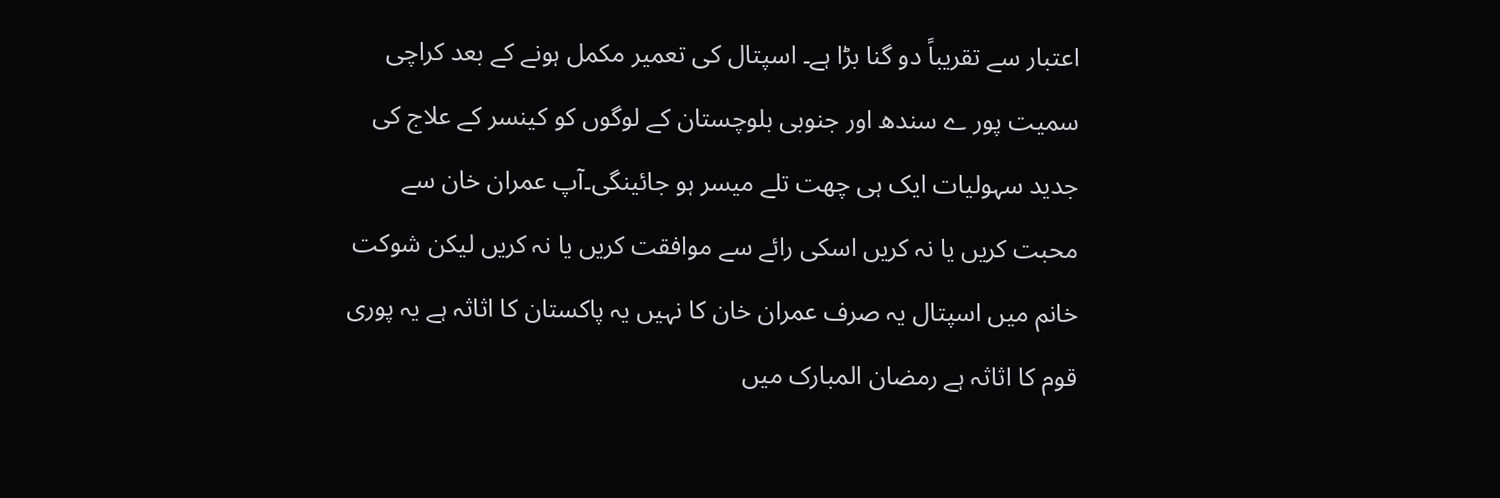اعتبار سے تقریباً دو گنا بڑا ہے۔ اسپتال کی تعمیر مکمل ہونے کے بعد کراچی سمیت پور ے سندھ اور جنوبی بلوچستان کے لوگوں کو کینسر کے علاج کی جدید سہولیات ایک ہی چھت تلے میسر ہو جائینگی۔آپ عمران خان سے محبت کریں یا نہ کریں اسکی رائے سے موافقت کریں یا نہ کریں لیکن شوکت خانم میں اسپتال یہ صرف عمران خان کا نہیں یہ پاکستان کا اثاثہ ہے یہ پوری قوم کا اثاثہ ہے رمضان المبارک میں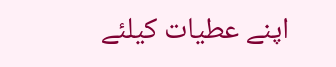اپنے عطیات کیلئے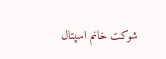شوکت خانم اسپتال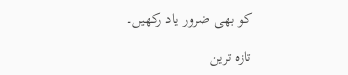کو بھی ضرور یاد رکھیں۔

تازہ ترین